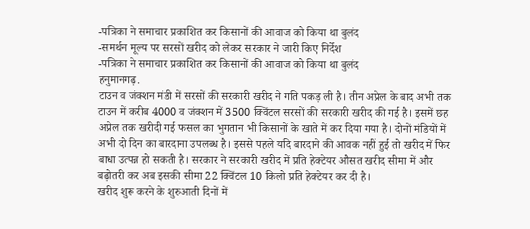-पत्रिका ने समाचार प्रकाशित कर किसानों की आवाज को किया था बुलंद
-समर्थन मूल्य पर सरसों खरीद को लेकर सरकार ने जारी किए निर्देश
-पत्रिका ने समाचार प्रकाशित कर किसानों की आवाज को किया था बुलंद
हनुमानगढ़.
टाउन व जंक्शन मंडी में सरसों की सरकारी खरीद ने गति पकड़ ली है। तीन अप्रेल के बाद अभी तक टाउन में करीब 4000 व जंक्शन में 3500 क्विंटल सरसों की सरकारी खरीद की गई है। इसमें छह अप्रेल तक खरीदी गई फसल का भुगतान भी किसानों के खाते में कर दिया गया है। दोनों मंडियों में अभी दो दिन का बारदाना उपलब्ध है। इससे पहले यदि बारदाने की आवक नहीं हुई तो खरीद में फिर बाधा उत्पन्न हो सकती है। सरकार ने सरकारी खरीद में प्रति हेक्टेयर औसत खरीद सीमा में और बढ़ोतरी कर अब इसकी सीमा 22 क्विंटल 10 किलो प्रति हेक्टेयर कर दी है।
खरीद शुरू करने के शुरुआती दिनों में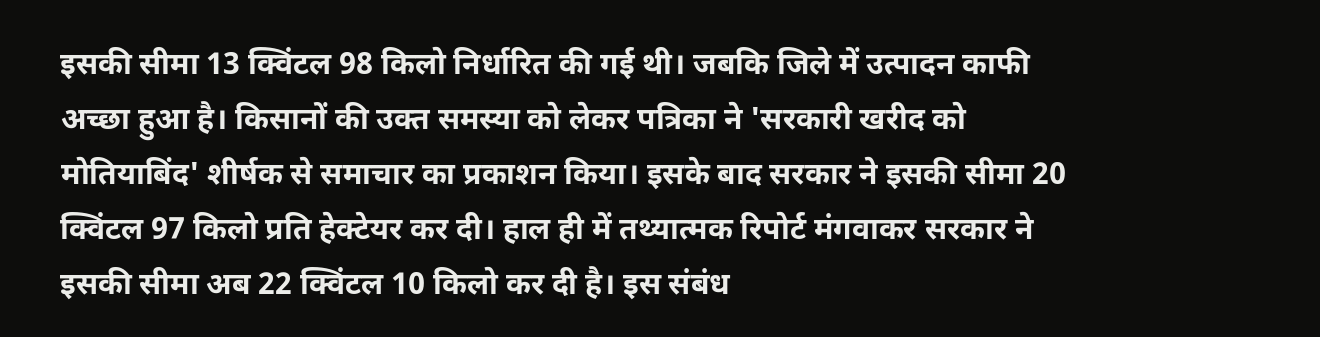इसकी सीमा 13 क्विंटल 98 किलो निर्धारित की गई थी। जबकि जिले में उत्पादन काफी अच्छा हुआ है। किसानों की उक्त समस्या को लेकर पत्रिका ने 'सरकारी खरीद को मोतियाबिंद' शीर्षक से समाचार का प्रकाशन किया। इसके बाद सरकार ने इसकी सीमा 20 क्विंटल 97 किलो प्रति हेक्टेयर कर दी। हाल ही में तथ्यात्मक रिपोर्ट मंगवाकर सरकार ने इसकी सीमा अब 22 क्विंटल 10 किलो कर दी है। इस संबंध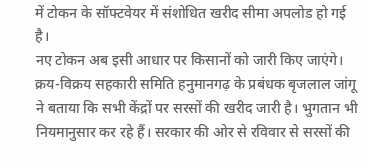में टोकन के सॉफ्टवेयर में संशोधित खरीद सीमा अपलोड हो गई है।
नए टोकन अब इसी आधार पर किसानों को जारी किए जाएंगे। क्रय-विक्रय सहकारी समिति हनुमानगढ़ के प्रबंधक बृजलाल जांगू ने बताया कि सभी केंद्रों पर सरसों की खरीद जारी है। भुगतान भी नियमानुसार कर रहे हैं। सरकार की ओर से रविवार से सरसों की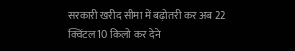सरकारी खरीद सीमा में बढ़ोतरी कर अब 22 क्विंटल 10 किलो कर देने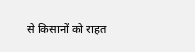से किसानों को राहत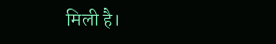मिली है।